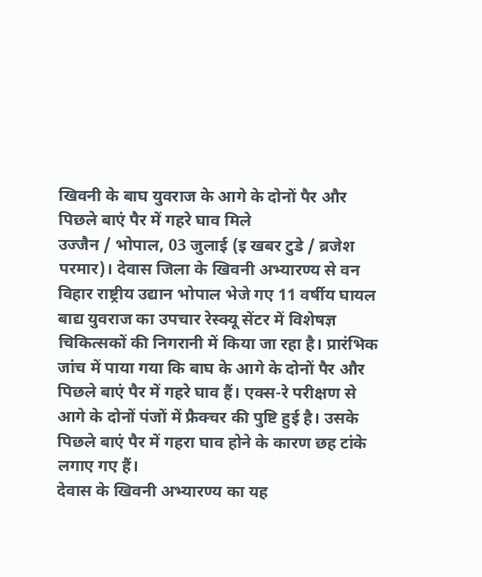खिवनी के बाघ युवराज के आगे के दोनों पैर और पिछले बाएं पैर में गहरे घाव मिले
उज्जैन / भोपाल, 03 जुलाई (इ खबर टुडे / ब्रजेश परमार)। देवास जिला के खिवनी अभ्यारण्य से वन विहार राष्ट्रीय उद्यान भोपाल भेजे गए 11 वर्षीय घायल बाद्य युवराज का उपचार रेस्क्यू सेंटर में विशेषज्ञ चिकित्सकों की निगरानी में किया जा रहा है। प्रारंभिक जांच में पाया गया कि बाघ के आगे के दोनों पैर और पिछले बाएं पैर में गहरे घाव हैं। एक्स-रे परीक्षण से आगे के दोनों पंजों में फ्रैक्चर की पुष्टि हुई है। उसके पिछले बाएं पैर में गहरा घाव होने के कारण छह टांके लगाए गए हैं।
देवास के खिवनी अभ्यारण्य का यह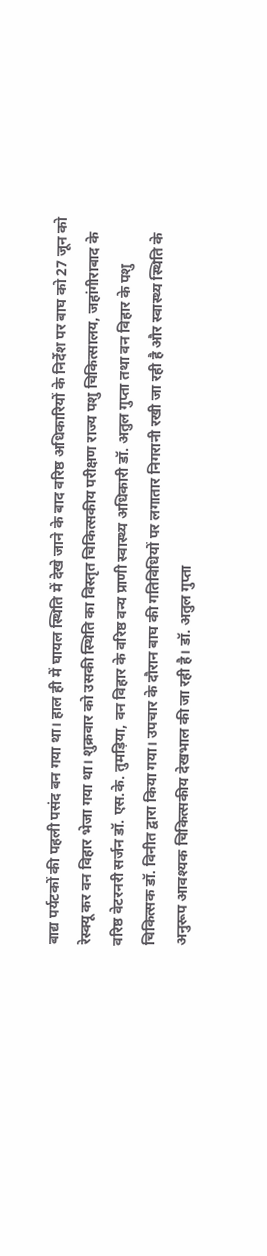बाद्य पर्यटकों की पहली पसंद बन गया था। हाल ही में घायल स्थिति में देखे जाने के बाद वरिष्ठ अधिकारियों के निर्देश पर बाघ को 27 जून को रेस्क्यू कर वन विहार भेजा गया था। शुक्रवार को उसकी स्थिति का विस्तृत चिकित्सकीय परीक्षण राज्य पशु चिकित्सालय, जहांगीराबाद के वरिष्ठ वेटरनरी सर्जन डॉ. एस.के. तुमड़िया, वन विहार के वरिष्ठ वन्य प्राणी स्वास्थ्य अधिकारी डॉ. अतुल गुप्ता तथा वन विहार के पशु चिकित्सक डॉ. विनीत द्वारा किया गया। उपचार के दौरान बाघ की गतिविधियों पर लगातार निगरानी रखी जा रही है और स्वास्थ्य स्थिति के अनुरूप आवश्यक चिकित्सकीय देखभाल की जा रही है। डॉ. अतुल गुप्ता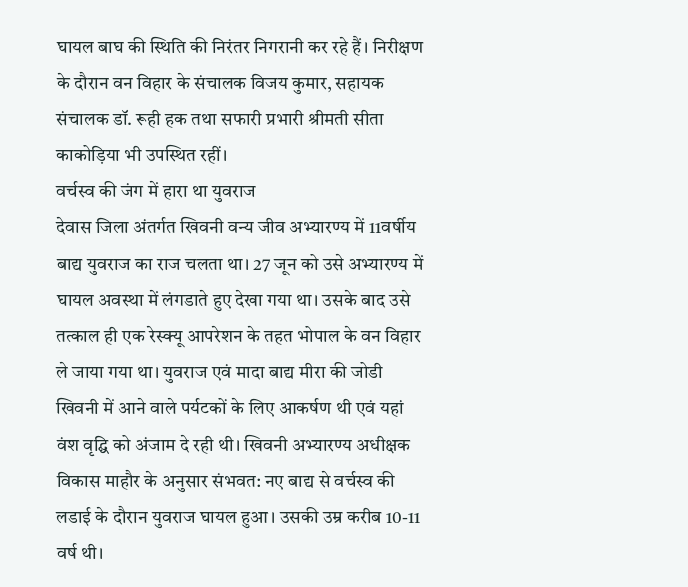घायल बाघ की स्थिति की निरंतर निगरानी कर रहे हैं। निरीक्षण के दौरान वन विहार के संचालक विजय कुमार, सहायक संचालक डॉ. रूही हक तथा सफारी प्रभारी श्रीमती सीता काकोड़िया भी उपस्थित रहीं।
वर्चस्व की जंग में हारा था युवराज
देवास जिला अंतर्गत खिवनी वन्य जीव अभ्यारण्य में 11वर्षीय बाद्य युवराज का राज चलता था। 27 जून को उसे अभ्यारण्य में घायल अवस्था में लंगडाते हुए देखा गया था। उसके बाद उसे तत्काल ही एक रेस्क्यू आपरेशन के तहत भोपाल के वन विहार ले जाया गया था। युवराज एवं मादा बाद्य मीरा की जोडी खिवनी में आने वाले पर्यटकों के लिए आकर्षण थी एवं यहां वंश वृद्घि को अंजाम दे रही थी। खिवनी अभ्यारण्य अधीक्षक विकास माहौर के अनुसार संभवत: नए बाद्य से वर्चस्व की लडाई के दौरान युवराज घायल हुआ। उसकी उम्र करीब 10-11 वर्ष थी।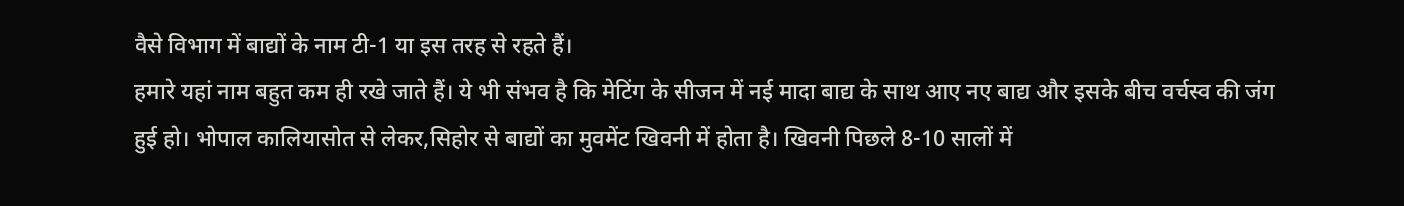वैसे विभाग में बाद्यों के नाम टी-1 या इस तरह से रहते हैं।
हमारे यहां नाम बहुत कम ही रखे जाते हैं। ये भी संभव है कि मेटिंग के सीजन में नई मादा बाद्य के साथ आए नए बाद्य और इसके बीच वर्चस्व की जंग हुई हो। भोपाल कालियासोत से लेकर,सिहोर से बाद्यों का मुवमेंट खिवनी में होता है। खिवनी पिछले 8-10 सालों में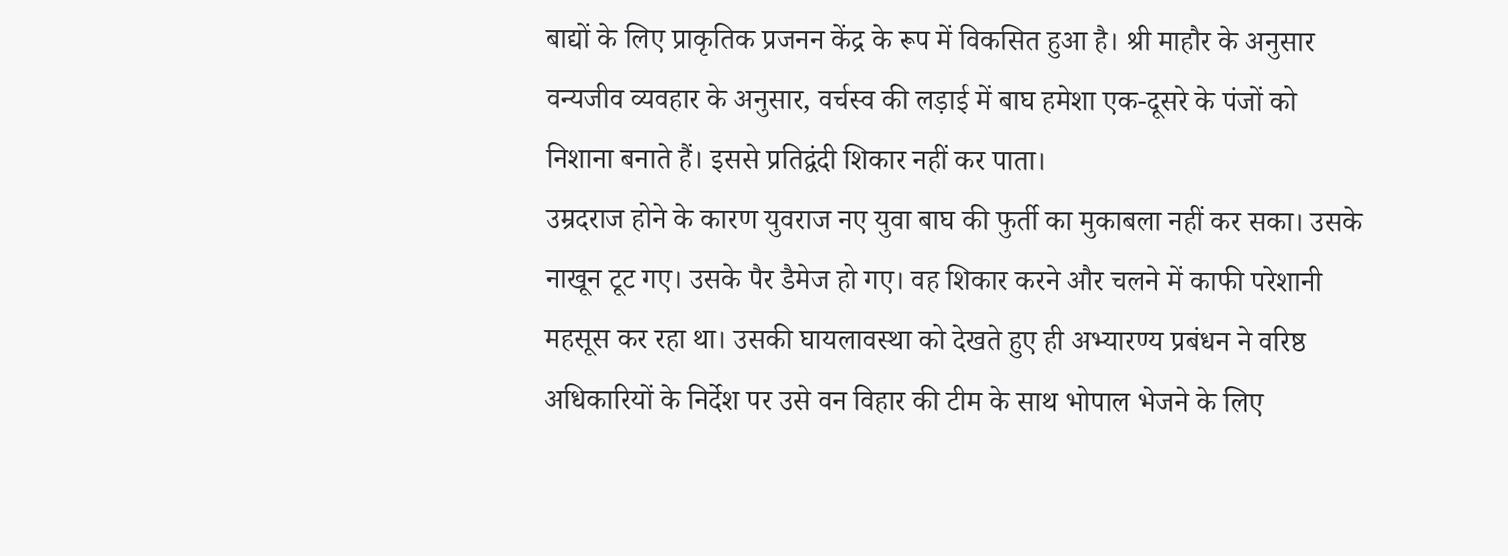बाद्यों के लिए प्राकृतिक प्रजनन केंद्र के रूप में विकसित हुआ है। श्री माहौर के अनुसार वन्यजीव व्यवहार के अनुसार, वर्चस्व की लड़ाई में बाघ हमेशा एक-दूसरे के पंजों को निशाना बनाते हैं। इससे प्रतिद्वंदी शिकार नहीं कर पाता।
उम्रदराज होने के कारण युवराज नए युवा बाघ की फुर्ती का मुकाबला नहीं कर सका। उसके नाखून टूट गए। उसके पैर डैमेज हो गए। वह शिकार करने और चलने में काफी परेशानी महसूस कर रहा था। उसकी घायलावस्था को देखते हुए ही अभ्यारण्य प्रबंधन ने वरिष्ठ अधिकारियों के निर्देश पर उसे वन विहार की टीम के साथ भोपाल भेजने के लिए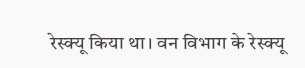रेस्क्यू किया था। वन विभाग के रेस्क्यू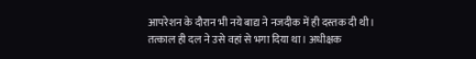आपरेशन के दौरान भी नये बाद्य ने नजदीक में ही दस्तक दी थी। तत्काल ही दल ने उसे वहां से भगा दिया था। अधीक्षक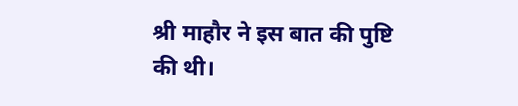श्री माहौर ने इस बात की पुष्टि की थी।